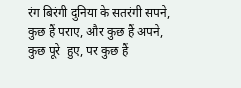रंग बिरंगी दुनिया के सतरंगी सपने,
कुछ हैं पराए, और कुछ हैं अपने,
कुछ पूरे  हुए, पर कुछ हैं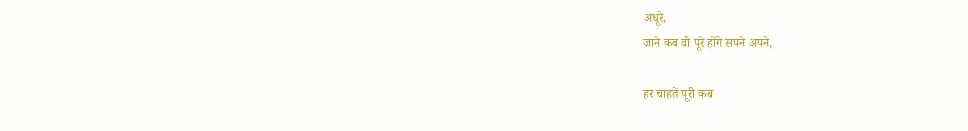अधूरे,
जाने कब वो पूरे होंगे सपने अपने,

हर चाहतें पूरी कब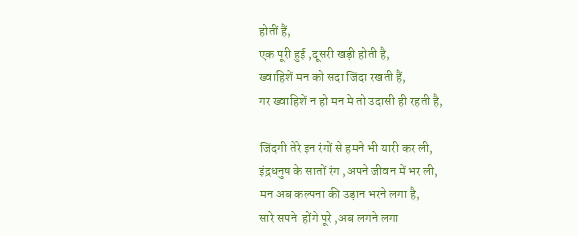होतीं हैं,
एक पूरी हुई ,दूसरी खड़ी होती है,
ख्वाहिशें मन को सदा जिंदा रखती हैं,
गर ख्वाहिशें न हो मन मे तो उदासी ही रहती है,

जिंदगी तेरे इन रंगों से हमने भी यारी कर ली,
इंद्रधनुष के सातों रंग ,अपने जीवन में भर ली,
मन अब कल्पना की उड़ान भरने लगा है,
सारे सपने  होंगे पूरे ,अब लगने लगा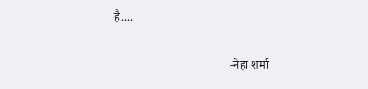है....

                                     -नेहा शर्मा